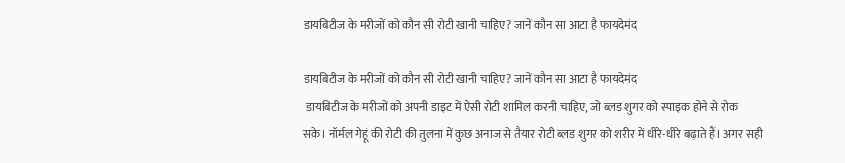डायबिटीज के मरीजों को कौन सी रोटी खानी चाहिए? जानें कौन सा आटा है फायदेमंद

डायबिटीज के मरीजों को कौन सी रोटी खानी चाहिए? जानें कौन सा आटा है फायदेमंद
 डायबिटीज के मरीजों को अपनी डाइट में ऐसी रोटी शामिल करनी चाहिए, जो ब्लड शुगर को स्पाइक होने से रोक सके। नॉर्मल गेहूं की रोटी की तुलना में कुछ अनाज से तैयार रोटी ब्लड शुगर को शरीर में धीरे-धीरे बढ़ाते हैं। अगर सही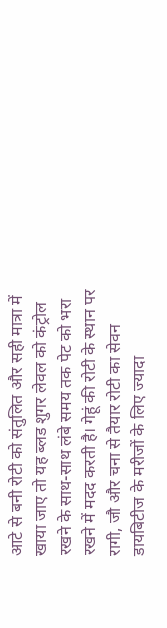आटे से बनी रोटी को संतुलित और सही मात्रा में खाया जाए तो यह ब्लड शुगर लेवल को कंट्रोल रखने के साथ-साथ लंबे समय तक पेट को भरा रखने में मदद करती है। गेहूं की रोटी के स्थान पर रागी, जौ और चना से तैयार रोटी का सेवन डायबिटीज के मरीजों के लिए ज्यादा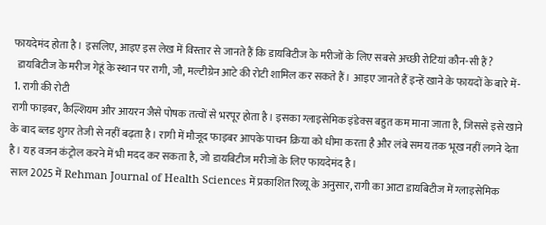फायदेमंद होता है। इसलिए, आइए इस लेख में विस्तार से जानते हैं कि डायबिटीज के मरीजों के लिए सबसे अच्छी रोटियां कौन-सी हैं?
  डायबिटीज के मरीज गेहूं के स्थान पर रागी, जौ, मल्टीग्रेन आटे की रोटी शामिल कर सकते हैं। आइए जानते हैं इन्हें खाने के फायदों के बारे में-
 1. रागी की रोटी
रागी फाइबर, कैल्शियम और आयरन जैसे पोषक तत्वों से भरपूर होता है। इसका ग्लाइसेमिक इंडेक्स बहुत कम माना जाता है, जिससे इसे खाने के बाद ब्लड शुगर तेजी से नहीं बढ़ता है। रागी में मौजूद फाइबर आपके पाचन क्रिया को धीमा करता है और लंबे समय तक भूख नहीं लगने देता है। यह वजन कंट्रोल करने में भी मदद कर सकता है, जो डायबिटीज मरीजों के लिए फायदेमंद है।
 साल 2025 में Rehman Journal of Health Sciences में प्रकाशित रिव्यू के अनुसार, रागी का आटा डायबिटीज में ग्लाइसेमिक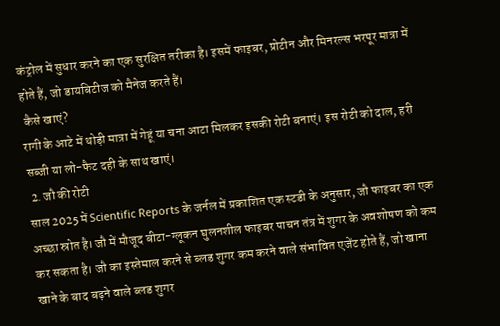कंट्रोल में सुधार करने का एक सुरक्षित तरीका है। इसमें फाइबर, प्रोटीन और मिनरल्स भरपूर मात्रा में होते हैं, जो डायबिटीज को मैनेज करते हैं।
 कैसे खाएं?
रागी के आटे में थोड़ी मात्रा में गेहूं या चना आटा मिलकर इसकी रोटी बनाएं। इस रोटी को दाल, हरी सब्जी या लो-फैट दही के साथ खाएं।
 2. जौ की रोटी
साल 2025 में Scientific Reports के जर्नल में प्रकाशित एक स्टडी के अनुसार, जौ फाइबर का एक अच्छा स्रोत है। जौ में मौजूद बीटा-ग्लूकन घुलनशील फाइबर पाचन तंत्र में शुगर के अवशोषण को कम कर सकता है। जौ का इस्तेमाल करने से ब्लड शुगर कम करने वाले संभावित एजेंट होते हैं, जो खाना खाने के बाद बढ़ने वाले ब्लड शुगर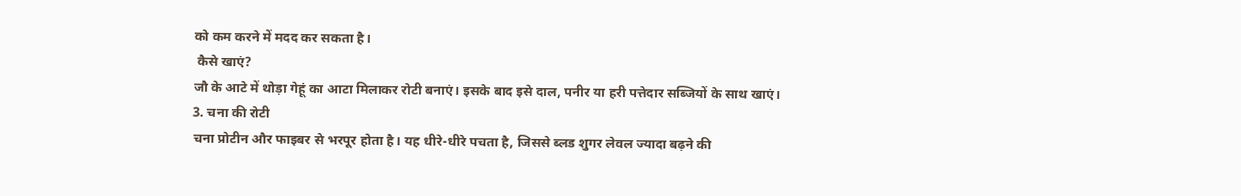को कम करने में मदद कर सकता है।
 कैसे खाएं?
जौ के आटे में थोड़ा गेहूं का आटा मिलाकर रोटी बनाएं। इसके बाद इसे दाल, पनीर या हरी पत्तेदार सब्जियों के साथ खाएं।
3. चना की रोटी
चना प्रोटीन और फाइबर से भरपूर होता है। यह धीरे-धीरे पचता है, जिससे ब्लड शुगर लेवल ज्यादा बढ़ने की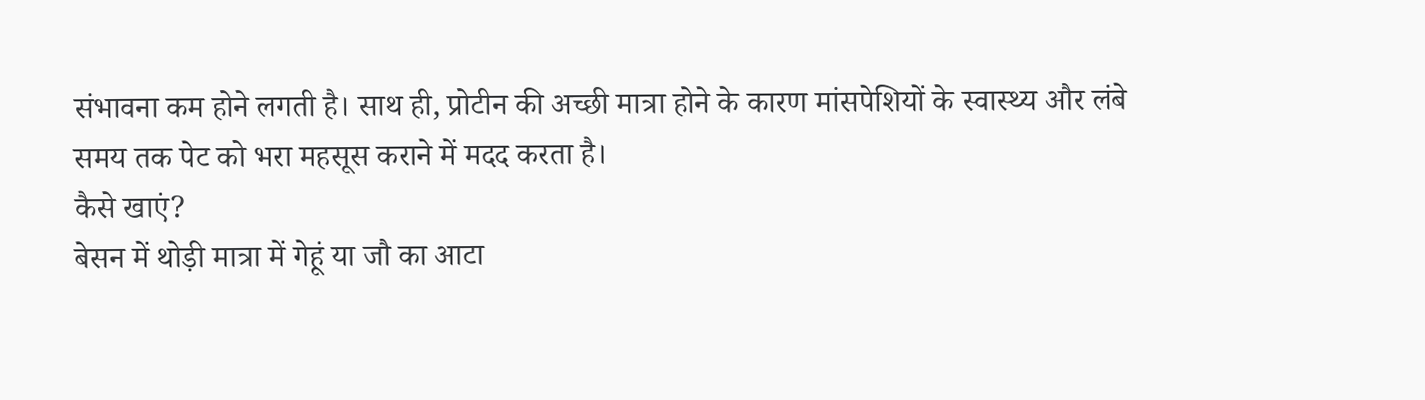संभावना कम होने लगती है। साथ ही, प्रोटीन की अच्छी मात्रा होने के कारण मांसपेशियों के स्वास्थ्य और लंबे समय तक पेट को भरा महसूस कराने में मदद करता है।
कैसे खाएं?
बेसन में थोड़ी मात्रा में गेहूं या जौ का आटा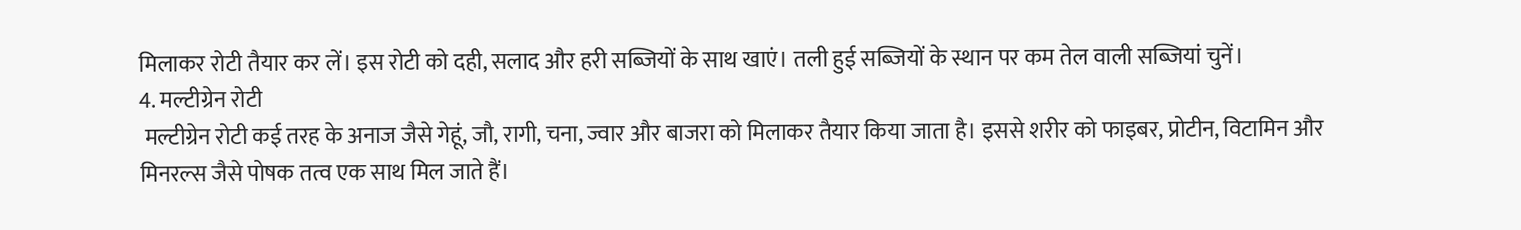मिलाकर रोटी तैयार कर लें। इस रोटी को दही, सलाद और हरी सब्जियों के साथ खाएं। तली हुई सब्जियों के स्थान पर कम तेल वाली सब्जियां चुनें।
4. मल्टीग्रेन रोटी
 मल्टीग्रेन रोटी कई तरह के अनाज जैसे गेहूं, जौ, रागी, चना, ज्वार और बाजरा को मिलाकर तैयार किया जाता है। इससे शरीर को फाइबर, प्रोटीन, विटामिन और मिनरल्स जैसे पोषक तत्व एक साथ मिल जाते हैं।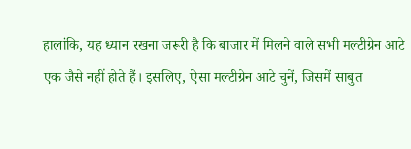हालांकि, यह ध्यान रखना जरूरी है कि बाजार में मिलने वाले सभी मल्टीग्रेन आटे एक जैसे नहीं होते हैं। इसलिए, ऐसा मल्टीग्रेन आटे चुनें, जिसमें साबुत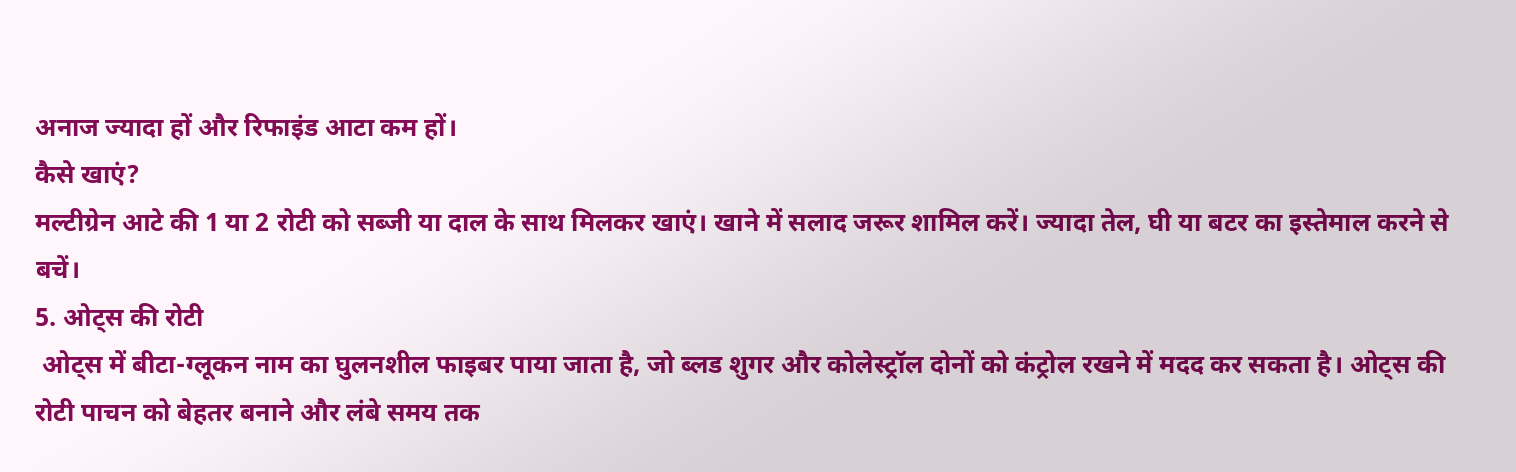अनाज ज्यादा हों और रिफाइंड आटा कम हों।
कैसे खाएं?
मल्टीग्रेन आटे की 1 या 2 रोटी को सब्जी या दाल के साथ मिलकर खाएं। खाने में सलाद जरूर शामिल करें। ज्यादा तेल, घी या बटर का इस्तेमाल करने से बचें।
5. ओट्स की रोटी
 ओट्स में बीटा-ग्लूकन नाम का घुलनशील फाइबर पाया जाता है, जो ब्लड शुगर और कोलेस्ट्रॉल दोनों को कंट्रोल रखने में मदद कर सकता है। ओट्स की रोटी पाचन को बेहतर बनाने और लंबे समय तक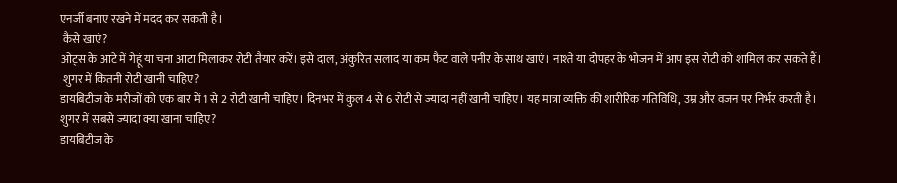एनर्जी बनाए रखने में मदद कर सकती है।
 कैसे खाएं?
ओट्स के आटे में गेहूं या चना आटा मिलाकर रोटी तैयार करें। इसे दाल, अंकुरित सलाद या कम फैट वाले पनीर के साथ खाएं। नाश्ते या दोपहर के भोजन में आप इस रोटी को शामिल कर सकते हैं।
 शुगर में कितनी रोटी खानी चाहिए?
डायबिटीज के मरीजों को एक बार में 1 से 2 रोटी खानी चाहिए। दिनभर में कुल 4 से 6 रोटी से ज्यादा नहीं खानी चाहिए। यह मात्रा व्यक्ति की शारीरिक गतिविधि, उम्र और वजन पर निर्भर करती है।
शुगर में सबसे ज्यादा क्या खाना चाहिए?
डायबिटीज के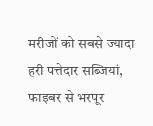मरीजों को सबसे ज्यादा हरी पत्तेदार सब्जियां, फाइबर से भरपूर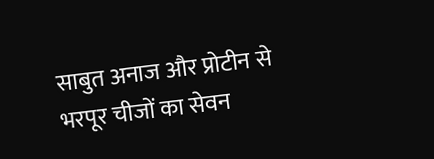साबुत अनाज और प्रोटीन से भरपूर चीजों का सेवन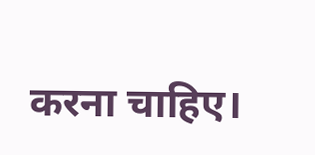करना चाहिए।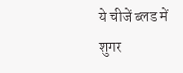ये चीजें ब्लड में शुगर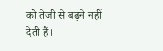को तेजी से बढ़ने नहीं देती हैं।